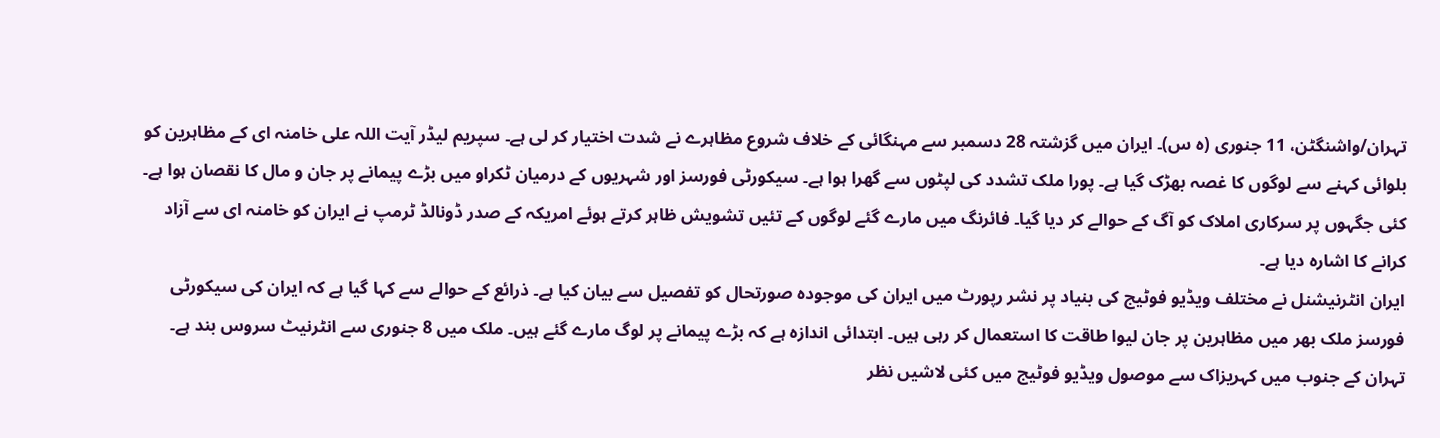تہران/واشنگٹن، 11 جنوری (ہ س)۔ ایران میں گزشتہ 28 دسمبر سے مہنگائی کے خلاف شروع مظاہرے نے شدت اختیار کر لی ہے۔ سپریم لیڈر آیت اللہ علی خامنہ ای کے مظاہرین کو بلوائی کہنے سے لوگوں کا غصہ بھڑک گیا ہے۔ پورا ملک تشدد کی لپٹوں سے گھرا ہوا ہے۔ سیکورٹی فورسز اور شہریوں کے درمیان ٹکراو میں بڑے پیمانے پر جان و مال کا نقصان ہوا ہے۔ کئی جگہوں پر سرکاری املاک کو آگ کے حوالے کر دیا گیا۔ فائرنگ میں مارے گئے لوگوں کے تئیں تشویش ظاہر کرتے ہوئے امریکہ کے صدر ڈونالڈ ٹرمپ نے ایران کو خامنہ ای سے آزاد کرانے کا اشارہ دیا ہے۔
ایران انٹرنیشنل نے مختلف ویڈیو فوٹیج کی بنیاد پر نشر رپورٹ میں ایران کی موجودہ صورتحال کو تفصیل سے بیان کیا ہے۔ ذرائع کے حوالے سے کہا گیا ہے کہ ایران کی سیکورٹی فورسز ملک بھر میں مظاہرین پر جان لیوا طاقت کا استعمال کر رہی ہیں۔ ابتدائی اندازہ ہے کہ بڑے پیمانے پر لوگ مارے گئے ہیں۔ ملک میں 8 جنوری سے انٹرنیٹ سروس بند ہے۔ تہران کے جنوب میں کہریزاک سے موصول ویڈیو فوٹیج میں کئی لاشیں نظر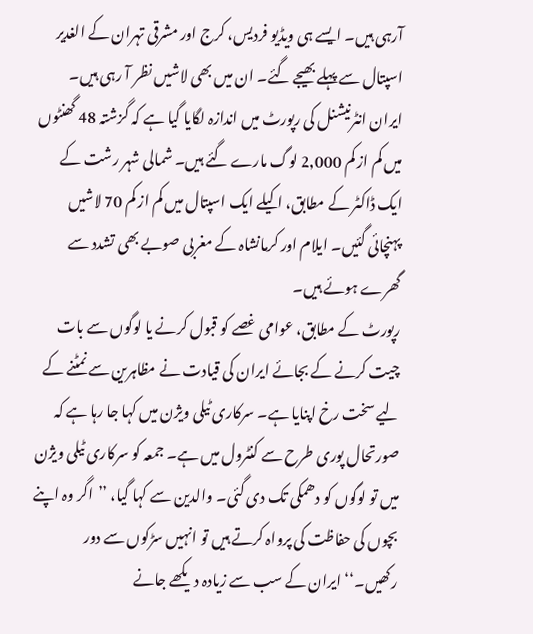آرہی ہیں۔ ایسے ہی ویڈیو فردیس، کرج اور مشرقی تہران کے الغدیر اسپتال سے پہلے بھیجے گئے۔ ان میں بھی لاشیں نظر آ رہی ہیں۔ ایران انٹرنیشنل کی رپورٹ میں اندازہ لگایا گیا ہے کہ گزشتہ 48 گھنٹوں میں کم از کم 2,000 لوگ مارے گئے ہیں۔ شمالی شہر رشت کے ایک ڈاکٹر کے مطابق، اکیلے ایک اسپتال میں کم از کم 70 لاشیں پہنچائی گئیں۔ ایلام اور کرمانشاہ کے مغربی صوبے بھی تشدد سے گھرے ہوئے ہیں۔
رپورٹ کے مطابق، عوامی غصے کو قبول کرنے یا لوگوں سے بات چیت کرنے کے بجائے ایران کی قیادت نے مظاہرین سے نمٹنے کے لیے سخت رخ اپنایا ہے۔ سرکاری ٹیلی ویژن میں کہا جا رہا ہے کہ صورتحال پوری طرح سے کنٹرول میں ہے۔ جمعہ کو سرکاری ٹیلی ویژن میں تو لوگوں کو دھمکی تک دی گئی۔ والدین سے کہا گیا، ’’اگر وہ اپنے بچوں کی حفاظت کی پرواہ کرتے ہیں تو انہیں سڑکوں سے دور رکھیں۔‘‘ ایران کے سب سے زیادہ دیکھے جانے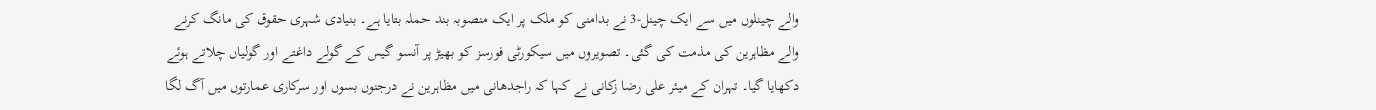والے چینلوں میں سے ایک چینل-3 نے بدامنی کو ملک پر ایک منصوبہ بند حملہ بتایا ہے۔ بنیادی شہری حقوق کی مانگ کرنے والے مظاہرین کی مذمت کی گئی۔ تصویروں میں سیکورٹی فورسز کو بھیڑ پر آنسو گیس کے گولے داغتے اور گولیاں چلاتے ہوئے دکھایا گیا۔ تہران کے میئر علی رضا زکانی نے کہا کہ راجدھانی میں مظاہرین نے درجنوں بسوں اور سرکاری عمارتوں میں آگ لگا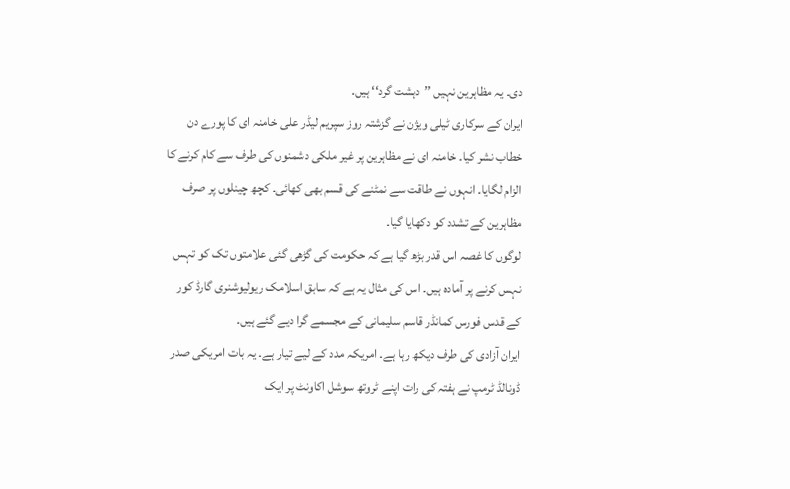دی۔ یہ مظاہرین نہیں ’’دہشت گرد‘‘ ہیں۔
ایران کے سرکاری ٹیلی ویژن نے گزشتہ روز سپریم لیڈر علی خامنہ ای کا پورے دن خطاب نشر کیا۔ خامنہ ای نے مظاہرین پر غیر ملکی دشمنوں کی طرف سے کام کرنے کا الزام لگایا۔ انہوں نے طاقت سے نمٹنے کی قسم بھی کھائی۔ کچھ چینلوں پر صرف مظاہرین کے تشدد کو دکھایا گیا۔
لوگوں کا غصہ اس قدر بڑھ گیا ہے کہ حکومت کی گڑھی گئی علامتوں تک کو تہس نہس کرنے پر آمادہ ہیں۔ اس کی مثال یہ ہے کہ سابق اسلامک ریولیوشنری گارڈ کور کے قدس فورس کمانڈر قاسم سلیمانی کے مجسمے گرا دیے گئے ہیں۔
ایران آزادی کی طرف دیکھ رہا ہے۔ امریکہ مدد کے لیے تیار ہے۔ یہ بات امریکی صدر ڈونالڈ ٹرمپ نے ہفتہ کی رات اپنے ٹروتھ سوشل اکاونٹ پر ایک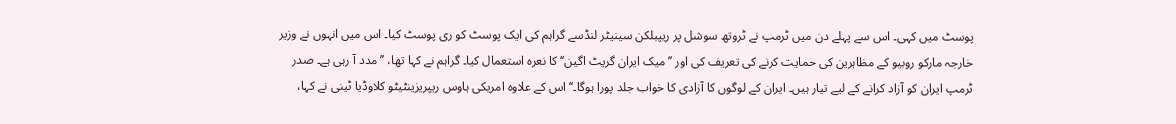پوسٹ میں کہی۔ اس سے پہلے دن میں ٹرمپ نے ٹروتھ سوشل پر ریپبلکن سینیٹر لنڈسے گراہم کی ایک پوسٹ کو ری پوسٹ کیا۔ اس میں انہوں نے وزیر خارجہ مارکو روبیو کے مظاہرین کی حمایت کرنے کی تعریف کی اور ’’میک ایران گریٹ اگین‘‘ کا نعرہ استعمال کیا۔ گراہم نے کہا تھا، ’’مدد آ رہی ہے۔ صدر ٹرمپ ایران کو آزاد کرانے کے لیے تیار ہیں۔ ایران کے لوگوں کا آزادی کا خواب جلد پورا ہوگا۔‘‘ اس کے علاوہ امریکی ہاوس ریپریزینٹیٹو کلاوڈیا ٹینی نے کہا،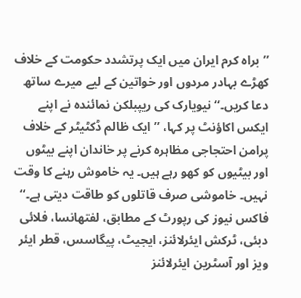’’براہ کرم ایران میں ایک پرتشدد حکومت کے خلاف کھڑے بہادر مردوں اور خواتین کے لیے میرے ساتھ دعا کریں۔‘‘ نیویارک کی ریپبلکن نمائندہ نے اپنے ایکس اکاؤنٹ پر کہا، ’’ایک ظالم ڈکٹیٹر کے خلاف پرامن احتجاجی مظاہرہ کرنے پر خاندان اپنے بیٹوں اور بیٹیوں کو کھو رہے ہیں۔ یہ خاموش رہنے کا وقت نہیں۔ خاموشی صرف قاتلوں کو طاقت دیتی ہے۔‘‘
فاکس نیوز کی رپورٹ کے مطابق، لفتھانسا، فلائی دبئی، ٹرکش ایئرلائنز، ایجیٹ، پیگاسس، قطر ایئر ویز اور آسٹرین ایئرلائنز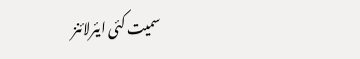سمیت کئی ایئرلائنز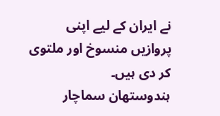نے ایران کے لیے اپنی پروازیں منسوخ اور ملتوی کر دی ہیں۔
ہندوستھان سماچار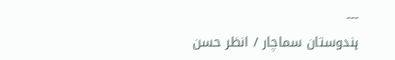---
ہندوستان سماچار / انظر حسن